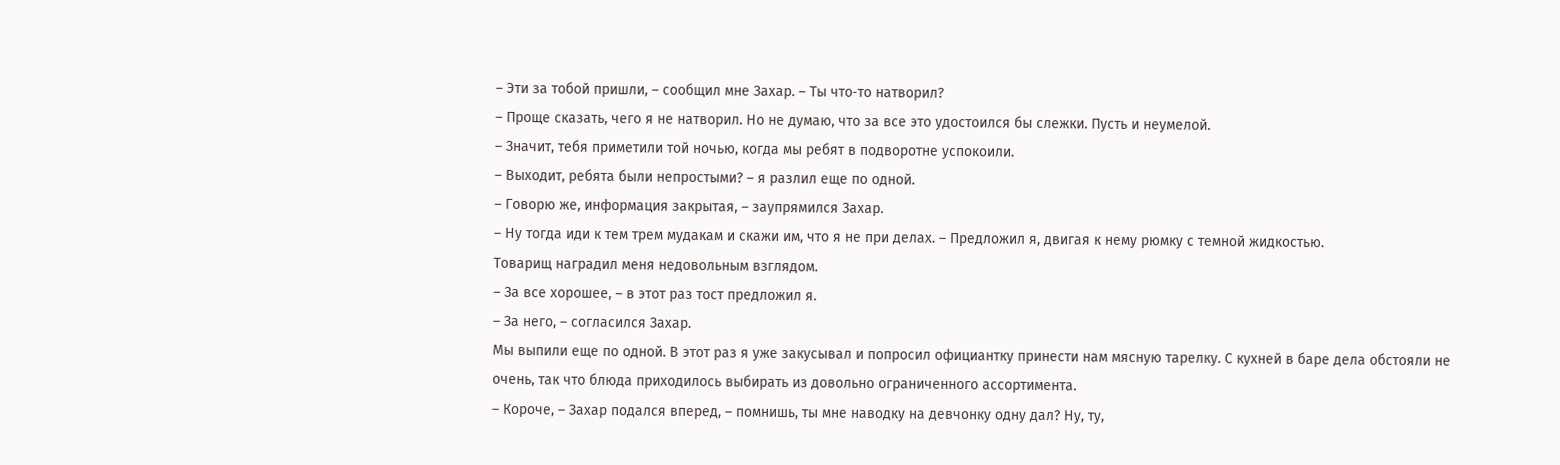– Эти за тобой пришли, – сообщил мне Захар. – Ты что‑то натворил?
– Проще сказать, чего я не натворил. Но не думаю, что за все это удостоился бы слежки. Пусть и неумелой.
– Значит, тебя приметили той ночью, когда мы ребят в подворотне успокоили.
– Выходит, ребята были непростыми? – я разлил еще по одной.
– Говорю же, информация закрытая, – заупрямился Захар.
– Ну тогда иди к тем трем мудакам и скажи им, что я не при делах. – Предложил я, двигая к нему рюмку с темной жидкостью.
Товарищ наградил меня недовольным взглядом.
– За все хорошее, – в этот раз тост предложил я.
– За него, – согласился Захар.
Мы выпили еще по одной. В этот раз я уже закусывал и попросил официантку принести нам мясную тарелку. С кухней в баре дела обстояли не очень, так что блюда приходилось выбирать из довольно ограниченного ассортимента.
– Короче, – Захар подался вперед, – помнишь, ты мне наводку на девчонку одну дал? Ну, ту,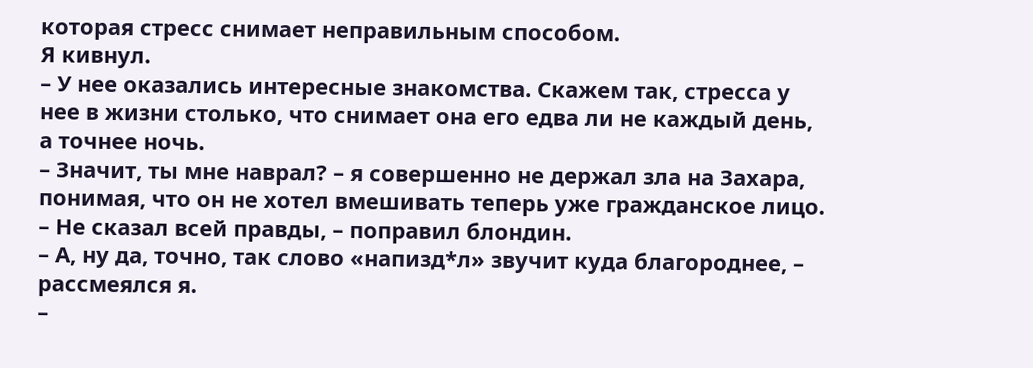которая стресс снимает неправильным способом.
Я кивнул.
– У нее оказались интересные знакомства. Скажем так, стресса у нее в жизни столько, что снимает она его едва ли не каждый день, а точнее ночь.
– Значит, ты мне наврал? – я совершенно не держал зла на Захара, понимая, что он не хотел вмешивать теперь уже гражданское лицо.
– Не сказал всей правды, – поправил блондин.
– А, ну да, точно, так слово «напизд*л» звучит куда благороднее, – рассмеялся я.
–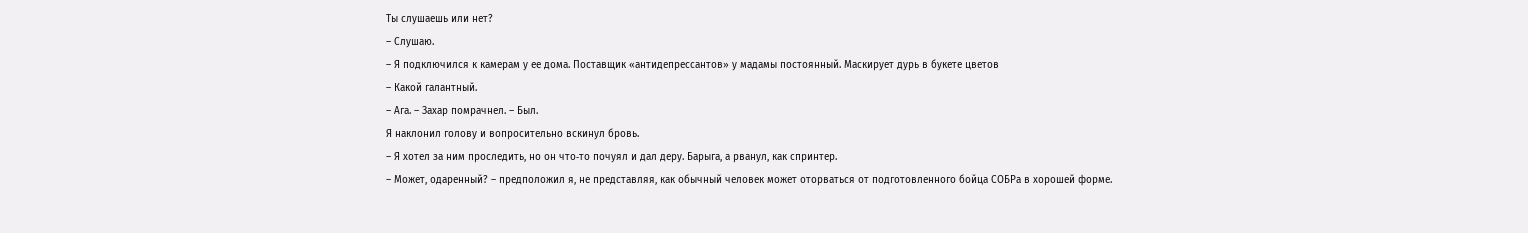Ты слушаешь или нет?
– Слушаю.
– Я подключился к камерам у ее дома. Поставщик «антидепрессантов» у мадамы постоянный. Маскирует дурь в букете цветов
– Какой галантный.
– Ага. – Захар помрачнел. – Был.
Я наклонил голову и вопросительно вскинул бровь.
– Я хотел за ним проследить, но он что‑то почуял и дал деру. Барыга, а рванул, как спринтер.
– Может, одаренный? – предположил я, не представляя, как обычный человек может оторваться от подготовленного бойца СОБРа в хорошей форме.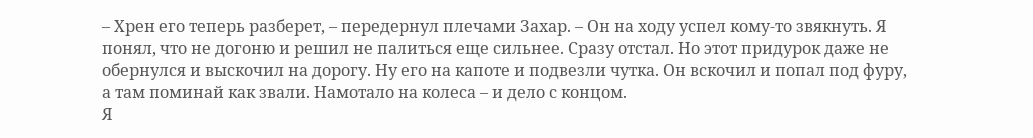– Хрен его теперь разберет, – передернул плечами Захар. – Он на ходу успел кому‑то звякнуть. Я понял, что не догоню и решил не палиться еще сильнее. Сразу отстал. Но этот придурок даже не обернулся и выскочил на дорогу. Ну его на капоте и подвезли чутка. Он вскочил и попал под фуру, а там поминай как звали. Намотало на колеса – и дело с концом.
Я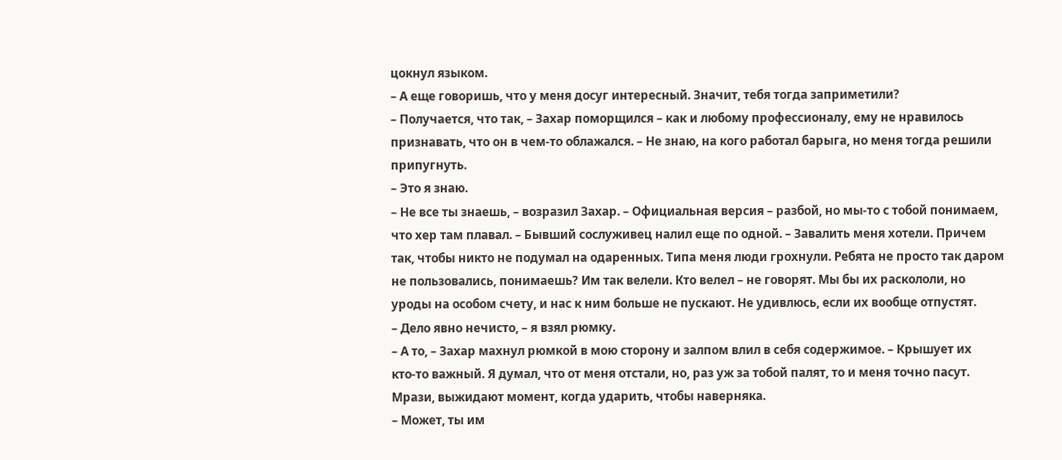цокнул языком.
– А еще говоришь, что у меня досуг интересный. Значит, тебя тогда заприметили?
– Получается, что так, – Захар поморщился – как и любому профессионалу, ему не нравилось признавать, что он в чем‑то облажался. – Не знаю, на кого работал барыга, но меня тогда решили припугнуть.
– Это я знаю.
– Не все ты знаешь, – возразил Захар. – Официальная версия – разбой, но мы‑то с тобой понимаем, что хер там плавал. – Бывший сослуживец налил еще по одной. – Завалить меня хотели. Причем так, чтобы никто не подумал на одаренных. Типа меня люди грохнули. Ребята не просто так даром не пользовались, понимаешь? Им так велели. Кто велел – не говорят. Мы бы их раскололи, но уроды на особом счету, и нас к ним больше не пускают. Не удивлюсь, если их вообще отпустят.
– Дело явно нечисто, – я взял рюмку.
– А то, – Захар махнул рюмкой в мою сторону и залпом влил в себя содержимое. – Крышует их кто‑то важный. Я думал, что от меня отстали, но, раз уж за тобой палят, то и меня точно пасут. Мрази, выжидают момент, когда ударить, чтобы наверняка.
– Может, ты им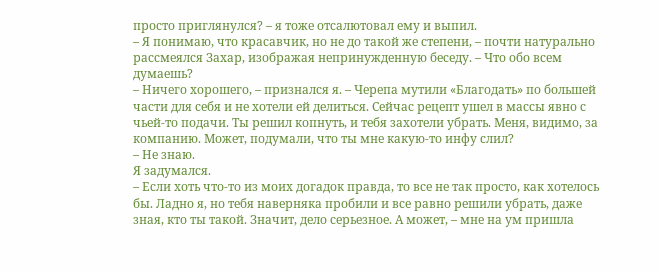просто приглянулся? – я тоже отсалютовал ему и выпил.
– Я понимаю, что красавчик, но не до такой же степени, – почти натурально рассмеялся Захар, изображая непринужденную беседу. – Что обо всем думаешь?
– Ничего хорошего, – признался я. – Черепа мутили «Благодать» по большей части для себя и не хотели ей делиться. Сейчас рецепт ушел в массы явно с чьей‑то подачи. Ты решил копнуть, и тебя захотели убрать. Меня, видимо, за компанию. Может, подумали, что ты мне какую‑то инфу слил?
– Не знаю.
Я задумался.
– Если хоть что‑то из моих догадок правда, то все не так просто, как хотелось бы. Ладно я, но тебя наверняка пробили и все равно решили убрать, даже зная, кто ты такой. Значит, дело серьезное. А может, – мне на ум пришла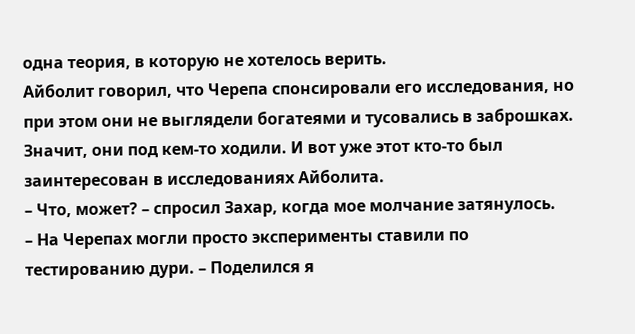одна теория, в которую не хотелось верить.
Айболит говорил, что Черепа спонсировали его исследования, но при этом они не выглядели богатеями и тусовались в заброшках. Значит, они под кем‑то ходили. И вот уже этот кто‑то был заинтересован в исследованиях Айболита.
– Что, может? – спросил Захар, когда мое молчание затянулось.
– На Черепах могли просто эксперименты ставили по тестированию дури. – Поделился я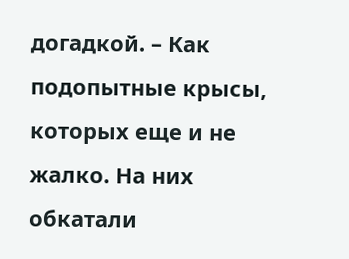догадкой. – Как подопытные крысы, которых еще и не жалко. На них обкатали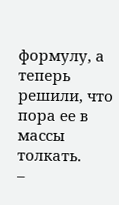формулу, а теперь решили, что пора ее в массы толкать.
–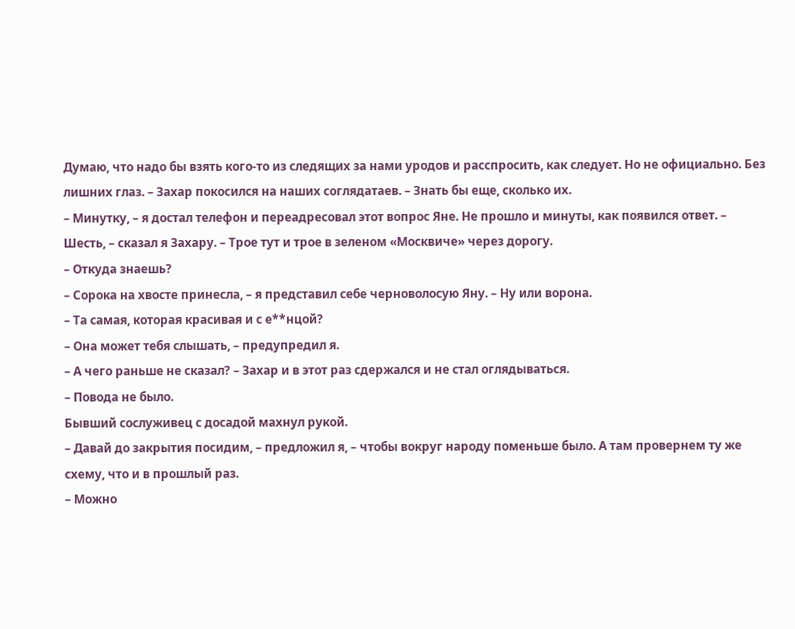Думаю, что надо бы взять кого‑то из следящих за нами уродов и расспросить, как следует. Но не официально. Без лишних глаз. – Захар покосился на наших соглядатаев. – Знать бы еще, сколько их.
– Минутку, – я достал телефон и переадресовал этот вопрос Яне. Не прошло и минуты, как появился ответ. – Шесть, – сказал я Захару. – Трое тут и трое в зеленом «Москвиче» через дорогу.
– Откуда знаешь?
– Сорока на хвосте принесла, – я представил себе черноволосую Яну. – Ну или ворона.
– Та самая, которая красивая и с е**нцой?
– Она может тебя слышать, – предупредил я.
– А чего раньше не сказал? – Захар и в этот раз сдержался и не стал оглядываться.
– Повода не было.
Бывший сослуживец с досадой махнул рукой.
– Давай до закрытия посидим, – предложил я, – чтобы вокруг народу поменьше было. А там провернем ту же схему, что и в прошлый раз.
– Можно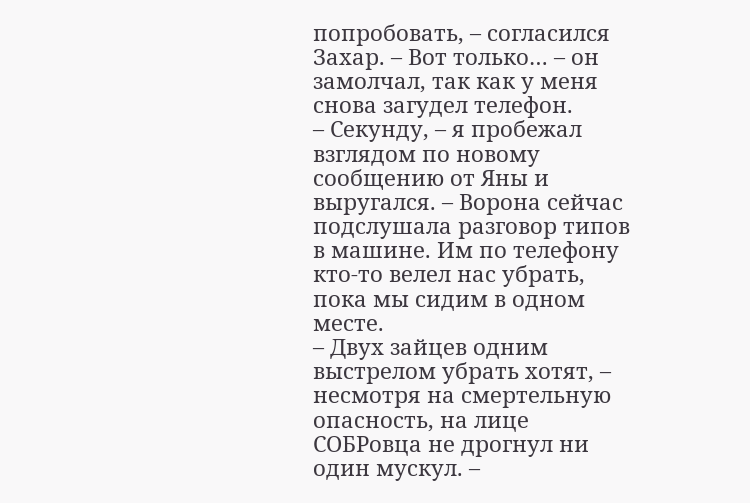попробовать, – согласился Захар. – Вот только… – он замолчал, так как у меня снова загудел телефон.
– Секунду, – я пробежал взглядом по новому сообщению от Яны и выругался. – Ворона сейчас подслушала разговор типов в машине. Им по телефону кто‑то велел нас убрать, пока мы сидим в одном месте.
– Двух зайцев одним выстрелом убрать хотят, – несмотря на смертельную опасность, на лице СОБРовца не дрогнул ни один мускул. –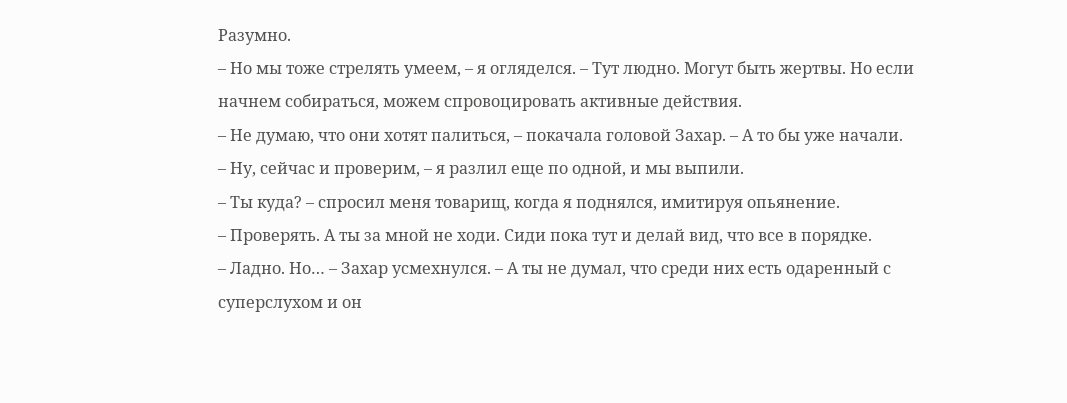Разумно.
– Но мы тоже стрелять умеем, – я огляделся. – Тут людно. Могут быть жертвы. Но если начнем собираться, можем спровоцировать активные действия.
– Не думаю, что они хотят палиться, – покачала головой Захар. – А то бы уже начали.
– Ну, сейчас и проверим, – я разлил еще по одной, и мы выпили.
– Ты куда? – спросил меня товарищ, когда я поднялся, имитируя опьянение.
– Проверять. А ты за мной не ходи. Сиди пока тут и делай вид, что все в порядке.
– Ладно. Но… – Захар усмехнулся. – А ты не думал, что среди них есть одаренный с суперслухом и он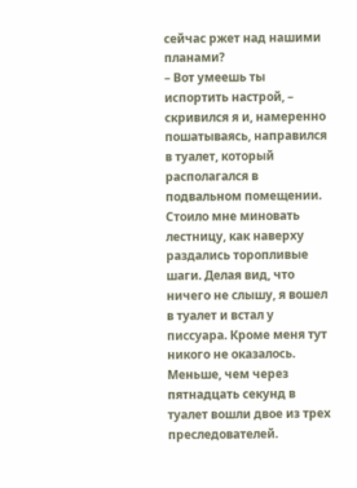сейчас ржет над нашими планами?
– Вот умеешь ты испортить настрой, – скривился я и, намеренно пошатываясь, направился в туалет, который располагался в подвальном помещении.
Стоило мне миновать лестницу, как наверху раздались торопливые шаги. Делая вид, что ничего не слышу, я вошел в туалет и встал у писсуара. Кроме меня тут никого не оказалось. Меньше, чем через пятнадцать секунд в туалет вошли двое из трех преследователей.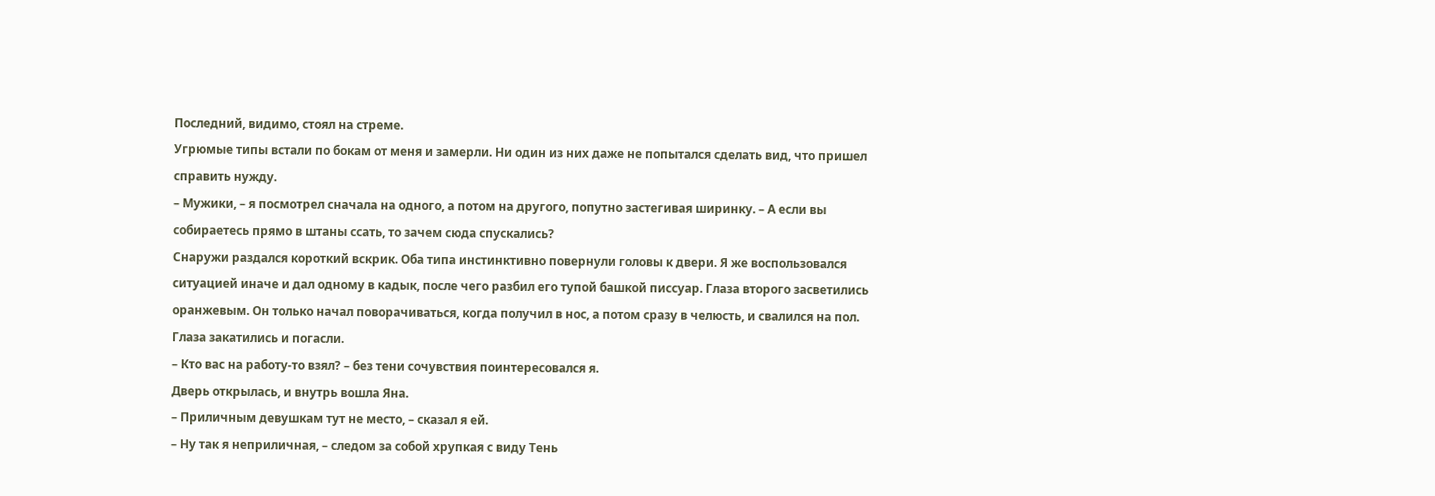Последний, видимо, стоял на стреме.
Угрюмые типы встали по бокам от меня и замерли. Ни один из них даже не попытался сделать вид, что пришел справить нужду.
– Мужики, – я посмотрел сначала на одного, а потом на другого, попутно застегивая ширинку. – А если вы собираетесь прямо в штаны ссать, то зачем сюда спускались?
Снаружи раздался короткий вскрик. Оба типа инстинктивно повернули головы к двери. Я же воспользовался ситуацией иначе и дал одному в кадык, после чего разбил его тупой башкой писсуар. Глаза второго засветились оранжевым. Он только начал поворачиваться, когда получил в нос, а потом сразу в челюсть, и свалился на пол. Глаза закатились и погасли.
– Кто вас на работу‑то взял? – без тени сочувствия поинтересовался я.
Дверь открылась, и внутрь вошла Яна.
– Приличным девушкам тут не место, – сказал я ей.
– Ну так я неприличная, – следом за собой хрупкая с виду Тень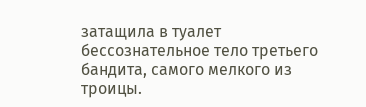затащила в туалет бессознательное тело третьего бандита, самого мелкого из троицы.